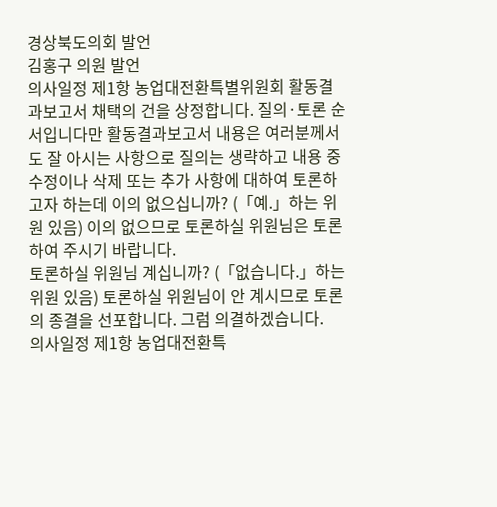경상북도의회 발언
김홍구 의원 발언
의사일정 제1항 농업대전환특별위원회 활동결과보고서 채택의 건을 상정합니다. 질의·토론 순서입니다만 활동결과보고서 내용은 여러분께서도 잘 아시는 사항으로 질의는 생략하고 내용 중 수정이나 삭제 또는 추가 사항에 대하여 토론하고자 하는데 이의 없으십니까? (「예.」하는 위원 있음) 이의 없으므로 토론하실 위원님은 토론하여 주시기 바랍니다.
토론하실 위원님 계십니까? (「없습니다.」하는 위원 있음) 토론하실 위원님이 안 계시므로 토론의 종결을 선포합니다. 그럼 의결하겠습니다.
의사일정 제1항 농업대전환특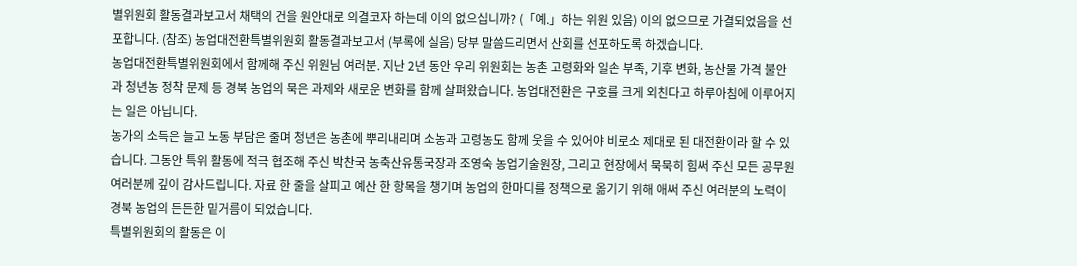별위원회 활동결과보고서 채택의 건을 원안대로 의결코자 하는데 이의 없으십니까? (「예.」하는 위원 있음) 이의 없으므로 가결되었음을 선포합니다. (참조) 농업대전환특별위원회 활동결과보고서 (부록에 실음) 당부 말씀드리면서 산회를 선포하도록 하겠습니다.
농업대전환특별위원회에서 함께해 주신 위원님 여러분. 지난 2년 동안 우리 위원회는 농촌 고령화와 일손 부족, 기후 변화, 농산물 가격 불안과 청년농 정착 문제 등 경북 농업의 묵은 과제와 새로운 변화를 함께 살펴왔습니다. 농업대전환은 구호를 크게 외친다고 하루아침에 이루어지는 일은 아닙니다.
농가의 소득은 늘고 노동 부담은 줄며 청년은 농촌에 뿌리내리며 소농과 고령농도 함께 웃을 수 있어야 비로소 제대로 된 대전환이라 할 수 있습니다. 그동안 특위 활동에 적극 협조해 주신 박찬국 농축산유통국장과 조영숙 농업기술원장, 그리고 현장에서 묵묵히 힘써 주신 모든 공무원 여러분께 깊이 감사드립니다. 자료 한 줄을 살피고 예산 한 항목을 챙기며 농업의 한마디를 정책으로 옮기기 위해 애써 주신 여러분의 노력이 경북 농업의 든든한 밑거름이 되었습니다.
특별위원회의 활동은 이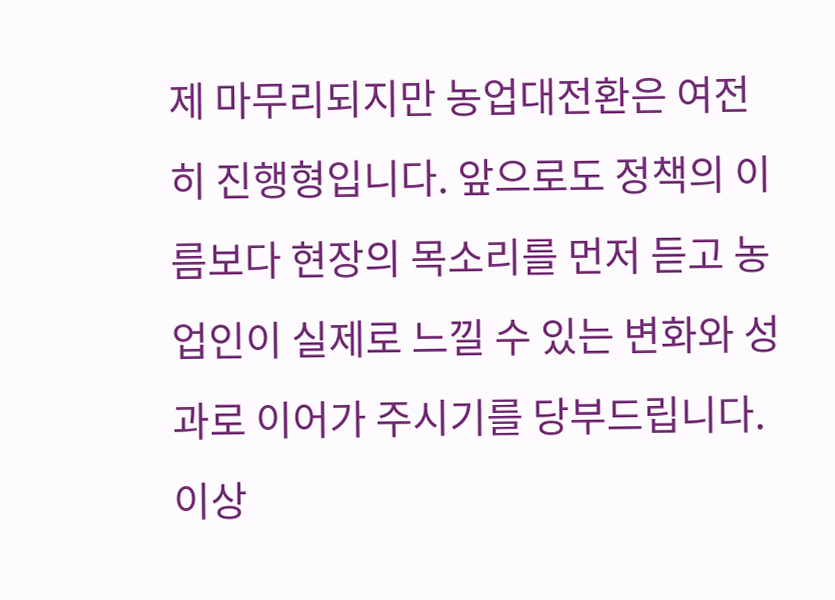제 마무리되지만 농업대전환은 여전히 진행형입니다. 앞으로도 정책의 이름보다 현장의 목소리를 먼저 듣고 농업인이 실제로 느낄 수 있는 변화와 성과로 이어가 주시기를 당부드립니다. 이상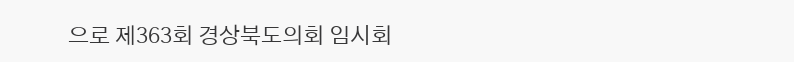으로 제363회 경상북도의회 임시회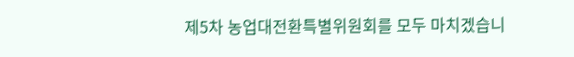제5차 농업대전환특별위원회를 모두 마치겠습니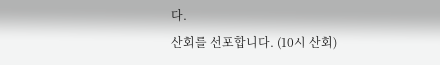다.
산회를 선포합니다. (10시 산회)